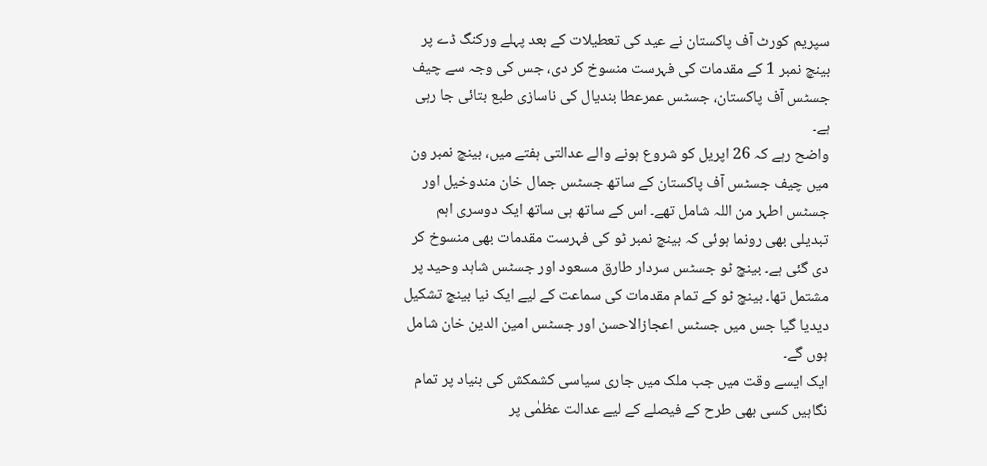سپریم کورٹ آف پاکستان نے عید کی تعطیلات کے بعد پہلے ورکنگ ڈے پر بینچ نمبر 1 کے مقدمات کی فہرست منسوخ کر دی، جس کی وجہ سے چیف جسٹس آف پاکستان، جسٹس عمرعطا بندیال کی ناسازی طبع بتائی جا رہی ہے۔
واضح رہے کہ 26 اپریل کو شروع ہونے والے عدالتی ہفتے میں، بینچ نمبر ون میں چیف جسٹس آف پاکستان کے ساتھ جسٹس جمال خان مندوخیل اور جسٹس اطہر من اللہ شامل تھے۔ اس کے ساتھ ہی ساتھ ایک دوسری اہم تبدیلی بھی رونما ہوئی کہ بینچ نمبر ٹو کی فہرست مقدمات بھی منسوخ کر دی گئی ہے۔ بینچ ٹو جسٹس سردار طارق مسعود اور جسٹس شاہد وحید پر مشتمل تھا۔ بینچ ٹو کے تمام مقدمات کی سماعت کے لیے ایک نیا بینچ تشکیل دیدیا گیا جس میں جسٹس اعجازالاحسن اور جسٹس امین الدین خان شامل ہوں گے۔
ایک ایسے وقت میں جب ملک میں جاری سیاسی کشمکش کی بنیاد پر تمام نگاہیں کسی بھی طرح کے فیصلے کے لیے عدالت عظمٰی پر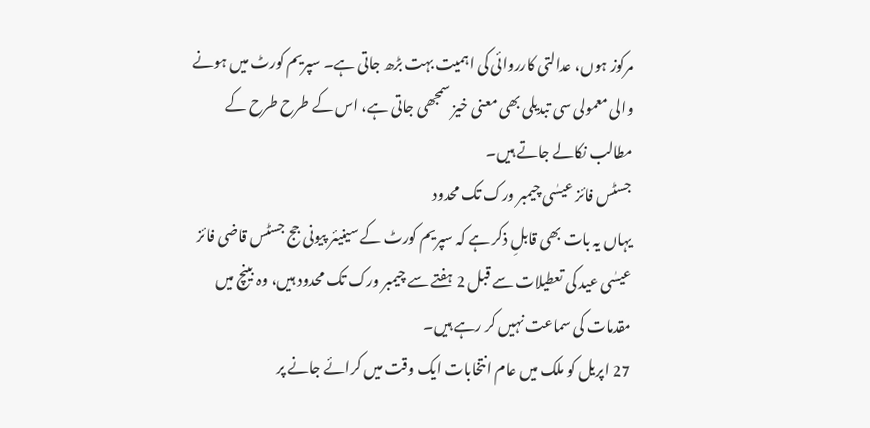مرکوز ہوں، عدالتی کارروائی کی اہمیت بہت بڑھ جاتی ہے۔ سپریم کورٹ میں ہونے والی معمولی سی تبدیلی بھی معنی خیز سمجھی جاتی ہے، اس کے طرح طرح کے مطالب نکالے جاتے ہیں۔
جسٹس فائز عیسٰی چیمبر ورک تک محدود
یہاں یہ بات بھی قابلِ ذکر ہے کہ سپریم کورٹ کے سینیئر پیونی جج جسٹس قاضی فائز عیسٰی عید کی تعطیلات سے قبل 2 ہفتے سے چیمبر ورک تک محدود ہیں، وہ بینچ میں مقدمات کی سماعت نہیں کر رہے ہیں۔
27 اپریل کو ملک میں عام انتخابات ایک وقت میں کرائے جانے پر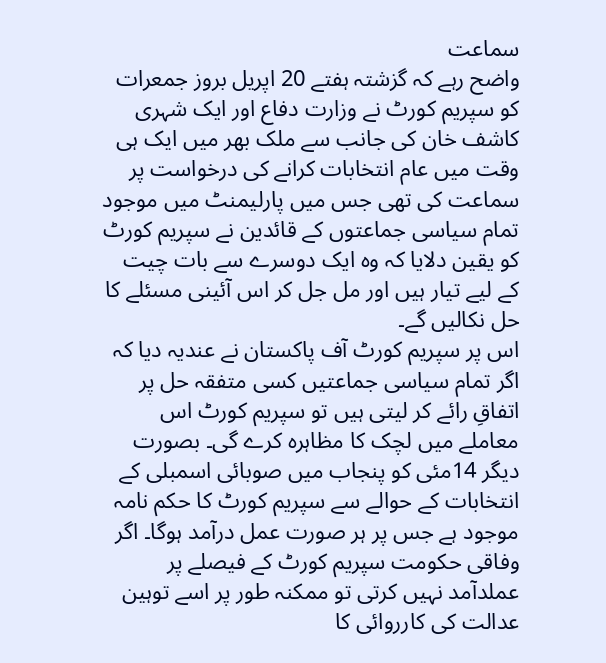سماعت
واضح رہے کہ گزشتہ ہفتے 20 اپریل بروز جمعرات کو سپریم کورٹ نے وزارت دفاع اور ایک شہری کاشف خان کی جانب سے ملک بھر میں ایک ہی وقت میں عام انتخابات کرانے کی درخواست پر سماعت کی تھی جس میں پارلیمنٹ میں موجود تمام سیاسی جماعتوں کے قائدین نے سپریم کورٹ کو یقین دلایا کہ وہ ایک دوسرے سے بات چیت کے لیے تیار ہیں اور مل جل کر اس آئینی مسئلے کا حل نکالیں گے۔
اس پر سپریم کورٹ آف پاکستان نے عندیہ دیا کہ اگر تمام سیاسی جماعتیں کسی متفقہ حل پر اتفاقِ رائے کر لیتی ہیں تو سپریم کورٹ اس معاملے میں لچک کا مظاہرہ کرے گی۔ بصورت دیگر 14مئی کو پنجاب میں صوبائی اسمبلی کے انتخابات کے حوالے سے سپریم کورٹ کا حکم نامہ موجود ہے جس پر ہر صورت عمل درآمد ہوگا۔ اگر وفاقی حکومت سپریم کورٹ کے فیصلے پر عملدآمد نہیں کرتی تو ممکنہ طور پر اسے توہین عدالت کی کارروائی کا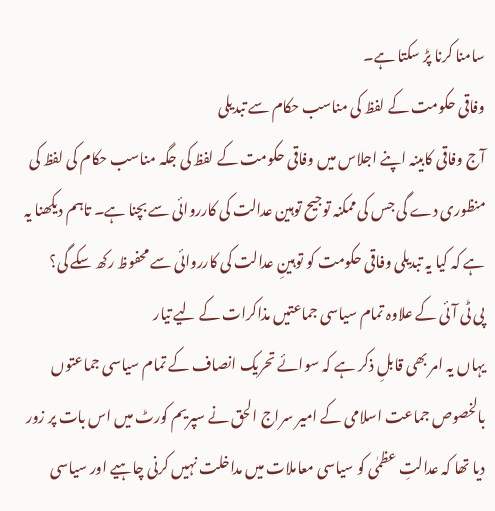سامنا کرنا پڑ سکتا ہے۔
وفاقی حکومت کے لفظ کی مناسب حکام سے تبدیلی
آج وفاقی کابینہ اپنے اجلاس میں وفاقی حکومت کے لفظ کی جگہ مناسب حکام کی لفظ کی منظوری دے گی جس کی ممکنہ توجیح توہین عدالت کی کارروائی سے بچنا ہے۔ تاہم دیکھنا یہ ہے کہ کیا یہ تبدیلی وفاقی حکومت کو توہینِ عدالت کی کارروائی سے محفوظ رکھ سکے گی؟
پی ٹی آئی کے علاوہ تمام سیاسی جماعتیں مذاکرات کے لیے تیار
یہاں یہ امر بھی قابلِ ذکر ہے کہ سوائے تحریک انصاف کے تمام سیاسی جماعتوں بالخصوص جماعت اسلامی کے امیر سراج الحق نے سپریم کورٹ میں اس بات پر زور دیا تھا کہ عدالتِ عظمٰی کو سیاسی معاملات میں مداخلت نہیں کرنی چاہیے اور سیاسی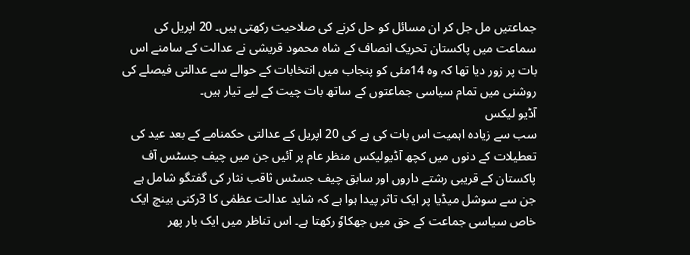جماعتیں مل جل کر ان مسائل کو حل کرنے کی صلاحیت رکھتی ہیں۔ 20 اپریل کی سماعت میں پاکستان تحریک انصاف کے شاہ محمود قریشی نے عدالت کے سامنے اس بات پر زور دیا تھا کہ وہ 14مئی کو پنجاب میں انتخابات کے حوالے سے عدالتی فیصلے کی روشنی میں تمام سیاسی جماعتوں کے ساتھ بات چیت کے لیے تیار ہیں۔
آڈیو لیکس
سب سے زیادہ اہمیت اس بات کی ہے کی 20 اپریل کے عدالتی حکمنامے کے بعد عید کی تعطیلات کے دنوں میں کچھ آڈیولیکس منظر عام پر آئیں جن میں چیف جسٹس آف پاکستان کے قریبی رشتے داروں اور سابق چیف جسٹس ثاقب نثار کی گفتگو شامل ہے جن سے سوشل میڈیا پر ایک تاثر پیدا ہوا ہے کہ شاید عدالت عظمٰی کا 3رکنی بینچ ایک خاص سیاسی جماعت کے حق میں جھکاوٗ رکھتا ہے۔ اس تناظر میں ایک بار پھر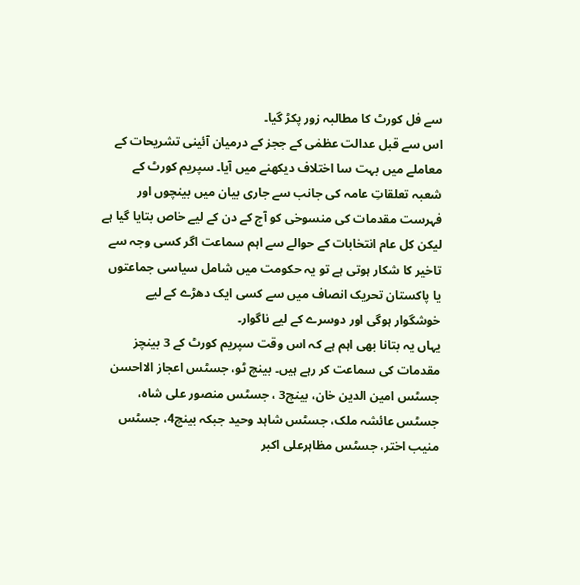سے فل کورٹ کا مطالبہ زور پکڑ گیا۔
اس سے قبل عدالت عظمٰی کے ججز کے درمیان آئینی تشریحات کے معاملے میں بہت سا اختلاف دیکھنے میں آیا۔ سپریم کورٹ کے شعبہ تعلقاتِ عامہ کی جانب سے جاری بیان میں بینچوں اور فہرست مقدمات کی منسوخی کو آج کے دن کے لیے خاص بتایا گیا ہے لیکن کل عام انتخابات کے حوالے سے اہم سماعت اگر کسی وجہ سے تاخیر کا شکار ہوتی ہے تو یہ حکومت میں شامل سیاسی جماعتوں یا پاکستان تحریک انصاف میں سے کسی ایک دھڑے کے لیے خوشگوار ہوگی اور دوسرے کے لیے ناگوار۔
یہاں یہ بتانا بھی اہم ہے کہ اس وقت سپریم کورٹ کے 3 بینچز مقدمات کی سماعت کر رہے ہیں۔ بینچ ٹو، جسٹس اعجاز الااحسن جسٹس امین الدین خان، بینچ3 ، جسٹس منصور علی شاہ، جسٹس عائشہ ملک، جسٹس شاہد وحید جبکہ بینچ4، جسٹس منیب اختر، جسٹس مظاہرعلی اکبر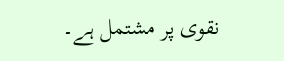نقوی پر مشتمل ہے۔